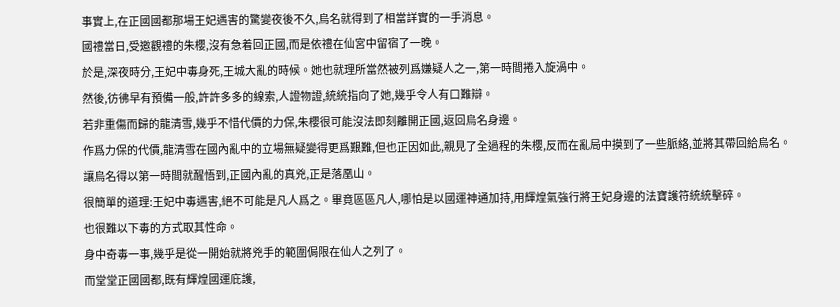事實上,在正國國都那場王妃遇害的驚變夜後不久,烏名就得到了相當詳實的一手消息。
國禮當日,受邀觀禮的朱櫻,沒有急着回正國,而是依禮在仙宮中留宿了一晚。
於是,深夜時分,王妃中毒身死,王城大亂的時候。她也就理所當然被列爲嫌疑人之一,第一時間捲入旋渦中。
然後,彷彿早有預備一般,許許多多的線索,人證物證,統統指向了她,幾乎令人有口難辯。
若非重傷而歸的龍清雪,幾乎不惜代價的力保,朱櫻很可能沒法即刻離開正國,返回烏名身邊。
作爲力保的代價,龍清雪在國內亂中的立場無疑變得更爲艱難,但也正因如此,親見了全過程的朱櫻,反而在亂局中摸到了一些脈絡,並將其帶回給烏名。
讓烏名得以第一時間就醒悟到,正國內亂的真兇,正是落凰山。
很簡單的道理:王妃中毒遇害,絕不可能是凡人爲之。畢竟區區凡人,哪怕是以國運神通加持,用輝煌氣強行將王妃身邊的法寶護符統統擊碎。
也很難以下毒的方式取其性命。
身中奇毒一事,幾乎是從一開始就將兇手的範圍侷限在仙人之列了。
而堂堂正國國都,既有輝煌國運庇護,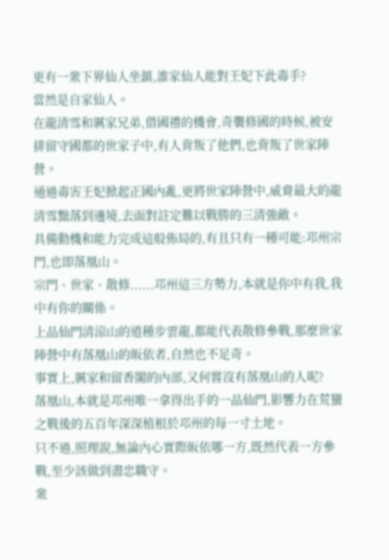更有一衆下界仙人坐鎮,誰家仙人能對王妃下此毒手?
當然是自家仙人。
在龍清雪和厲家兄弟,借國禮的機會,奇襲修國的時候,被安排留守國都的世家子中,有人背叛了他們,也背叛了世家陣營。
通過毒害王妃掀起正國內亂,更將世家陣營中,威脅最大的龍清雪黜落到邊境,去面對註定難以戰勝的三清強敵。
具備動機和能力完成這般佈局的,有且只有一種可能:邛州宗門,也即落凰山。
宗門、世家、散修......邛州這三方勢力,本就是你中有我,我中有你的關係。
上品仙門清涼山的道種步雲龍,都能代表散修參戰,那麼世家陣營中有落凰山的皈依者,自然也不足奇。
事實上,厲家和留香閣的內部,又何嘗沒有落凰山的人呢?
落凰山,本就是邛州唯一拿得出手的一品仙門,影響力在荒蠻之戰後的五百年深深植根於邛州的每一寸土地。
只不過,照理說,無論內心實際皈依哪一方,既然代表一方參戰,至少該做到盡忠職守。
衆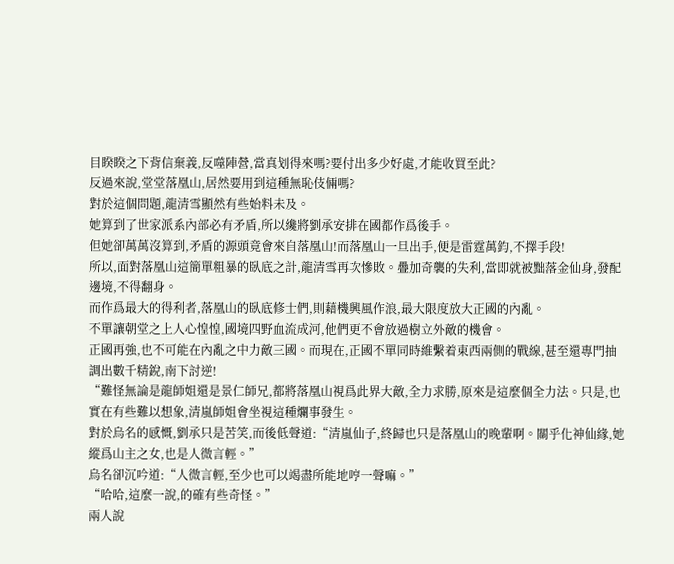目睽睽之下背信棄義,反噬陣營,當真划得來嗎?要付出多少好處,才能收買至此?
反過來說,堂堂落凰山,居然要用到這種無恥伎倆嗎?
對於這個問題,龍清雪顯然有些始料未及。
她算到了世家派系內部必有矛盾,所以纔將劉承安排在國都作爲後手。
但她卻萬萬沒算到,矛盾的源頭竟會來自落凰山!而落凰山一旦出手,便是雷霆萬鈞,不擇手段!
所以,面對落凰山這簡單粗暴的臥底之計,龍清雪再次慘敗。疊加奇襲的失利,當即就被黜落金仙身,發配邊境,不得翻身。
而作爲最大的得利者,落凰山的臥底修士們,則藉機興風作浪,最大限度放大正國的內亂。
不單讓朝堂之上人心惶惶,國境四野血流成河,他們更不會放過樹立外敵的機會。
正國再強,也不可能在內亂之中力敵三國。而現在,正國不單同時維繫着東西兩側的戰線,甚至還專門抽調出數千精銳,南下討逆!
“難怪無論是龍師姐還是景仁師兄,都將落凰山視爲此界大敵,全力求勝,原來是這麼個全力法。只是,也實在有些難以想象,清嵐師姐會坐視這種爛事發生。
對於烏名的感慨,劉承只是苦笑,而後低聲道:“清嵐仙子,終歸也只是落凰山的晚輩啊。關乎化神仙緣,她縱爲山主之女,也是人微言輕。”
烏名卻沉吟道:“人微言輕,至少也可以竭盡所能地哼一聲嘛。”
“哈哈,這麼一說,的確有些奇怪。”
兩人說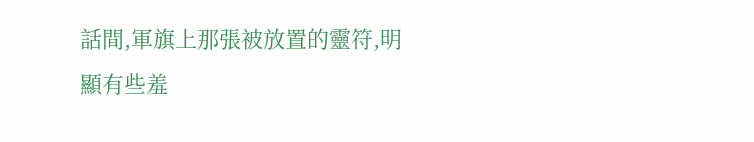話間,軍旗上那張被放置的靈符,明顯有些羞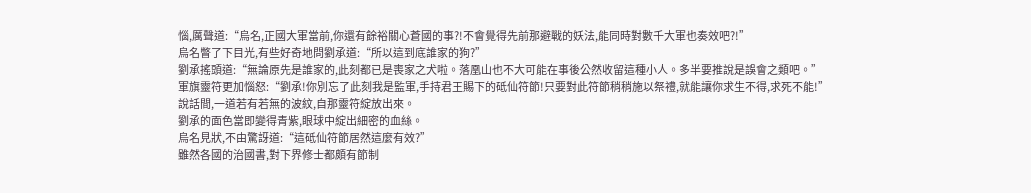惱,厲聲道:“烏名,正國大軍當前,你還有餘裕關心蒼國的事?!不會覺得先前那避戰的妖法,能同時對數千大軍也奏效吧?!”
烏名瞥了下目光,有些好奇地問劉承道:“所以這到底誰家的狗?”
劉承搖頭道:“無論原先是誰家的,此刻都已是喪家之犬啦。落凰山也不大可能在事後公然收留這種小人。多半要推說是誤會之類吧。”
軍旗靈符更加惱怒:“劉承!你別忘了此刻我是監軍,手持君王賜下的砥仙符節!只要對此符節稍稍施以祭禮,就能讓你求生不得,求死不能!”
說話間,一道若有若無的波紋,自那靈符綻放出來。
劉承的面色當即變得青紫,眼球中綻出細密的血絲。
烏名見狀,不由驚訝道:“這砥仙符節居然這麼有效?”
雖然各國的治國書,對下界修士都頗有節制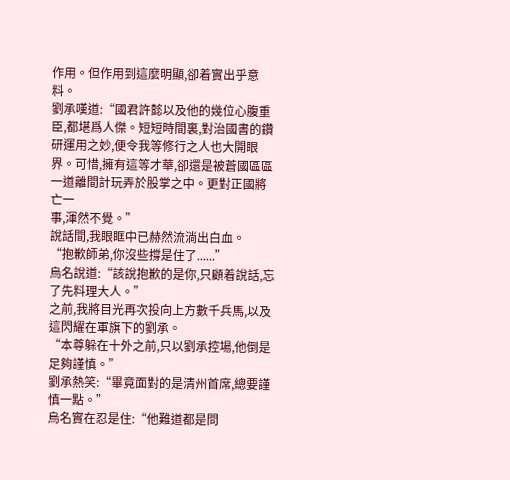作用。但作用到這麼明顯,卻着實出乎意料。
劉承嘆道:“國君許懿以及他的幾位心腹重臣,都堪爲人傑。短短時間裏,對治國書的鑽研運用之妙,便令我等修行之人也大開眼界。可惜,擁有這等才華,卻還是被蒼國區區一道離間計玩弄於股掌之中。更對正國將亡一
事,渾然不覺。”
說話間,我眼眶中已赫然流淌出白血。
“抱歉師弟,你沒些撐是住了......”
烏名說道:“該說抱歉的是你,只顧着說話,忘了先料理大人。”
之前,我將目光再次投向上方數千兵馬,以及這閃耀在軍旗下的劉承。
“本尊躲在十外之前,只以劉承控場,他倒是足夠謹慎。”
劉承熱笑:“畢竟面對的是清州首席,總要謹慎一點。”
烏名實在忍是住:“他難道都是問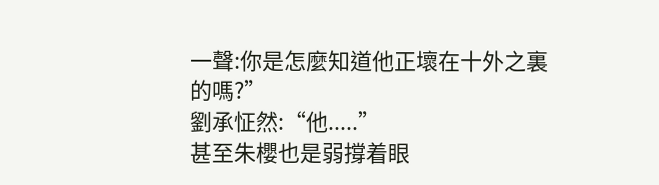一聲:你是怎麼知道他正壞在十外之裏的嗎?”
劉承怔然:“他.....”
甚至朱櫻也是弱撐着眼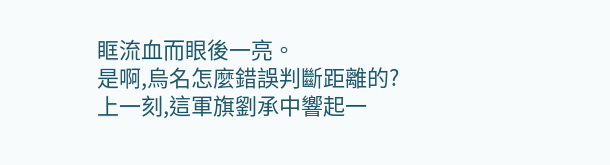眶流血而眼後一亮。
是啊,烏名怎麼錯誤判斷距離的?
上一刻,這軍旗劉承中響起一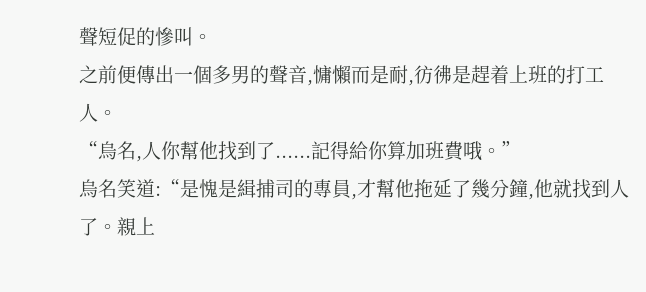聲短促的慘叫。
之前便傳出一個多男的聲音,慵懶而是耐,彷彿是趕着上班的打工人。
“烏名,人你幫他找到了......記得給你算加班費哦。”
烏名笑道:“是愧是緝捕司的專員,才幫他拖延了幾分鐘,他就找到人了。親上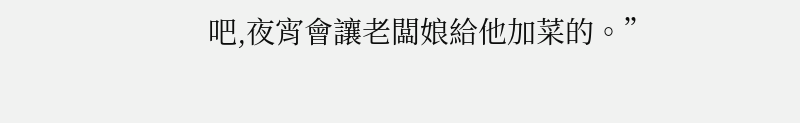吧,夜宵會讓老闆娘給他加菜的。”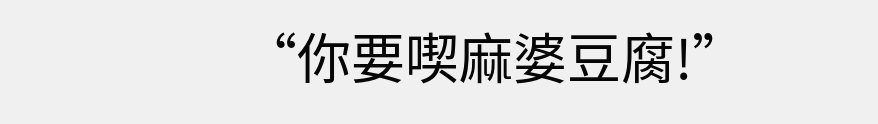“你要喫麻婆豆腐!”